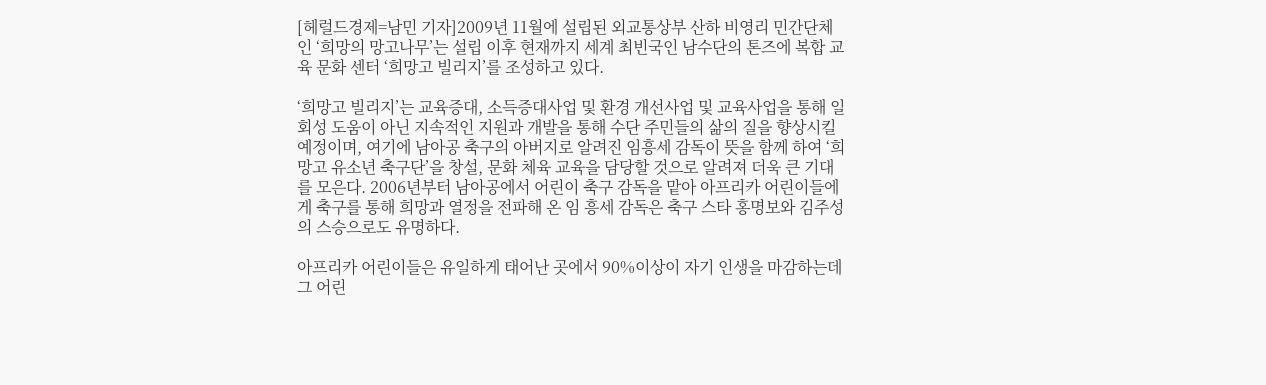[헤럴드경제=남민 기자]2009년 11월에 설립된 외교통상부 산하 비영리 민간단체인 ‘희망의 망고나무’는 설립 이후 현재까지 세계 최빈국인 남수단의 톤즈에 복합 교육 문화 센터 ‘희망고 빌리지’를 조성하고 있다.

‘희망고 빌리지’는 교육증대, 소득증대사업 및 환경 개선사업 및 교육사업을 통해 일회성 도움이 아닌 지속적인 지원과 개발을 통해 수단 주민들의 삶의 질을 향상시킬 예정이며, 여기에 남아공 축구의 아버지로 알려진 임흥세 감독이 뜻을 함께 하여 ‘희망고 유소년 축구단’을 창설, 문화 체육 교육을 담당할 것으로 알려져 더욱 큰 기대를 모은다. 2006년부터 남아공에서 어린이 축구 감독을 맡아 아프리카 어린이들에게 축구를 통해 희망과 열정을 전파해 온 임 흥세 감독은 축구 스타 홍명보와 김주성의 스승으로도 유명하다.

아프리카 어린이들은 유일하게 태어난 곳에서 90%이상이 자기 인생을 마감하는데 그 어린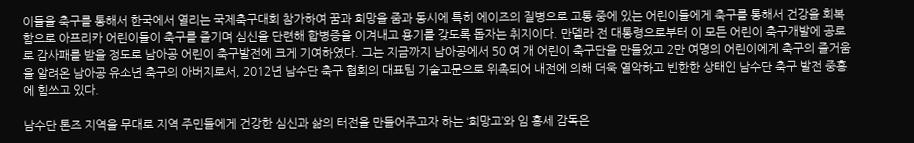이들을 축구를 통해서 한국에서 열리는 국제축구대회 참가하여 꿈과 희망을 줌과 동시에 특히 에이즈의 질병으로 고통 중에 있는 어린이들에게 축구를 통해서 건강을 회복함으로 아프리카 어린이들이 축구를 즐기며 심신을 단련해 합병증을 이겨내고 용기를 갖도록 돕자는 취지이다. 만델라 전 대통령으로부터 이 모든 어린이 축구개발에 공로로 감사패를 받을 정도로 남아공 어린이 축구발전에 크게 기여하였다. 그는 지금까지 남아공에서 50 여 개 어린이 축구단을 만들었고 2만 여명의 어린이에게 축구의 즐거움을 알려온 남아공 유소년 축구의 아버지로서, 2012년 남수단 축구 협회의 대표팀 기술고문으로 위촉되어 내전에 의해 더욱 열악하고 빈한한 상태인 남수단 축구 발전 중흥에 힘쓰고 있다.

남수단 톤즈 지역을 무대로 지역 주민들에게 건강한 심신과 삶의 터전을 만들어주고자 하는 ‘희망고’와 임 흥세 감독은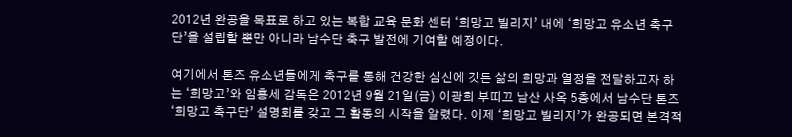2012년 완공을 목표로 하고 있는 복합 교육 문화 센터 ‘희망고 빌리지’ 내에 ‘희망고 유소년 축구단’을 설립할 뿐만 아니라 남수단 축구 발전에 기여할 예정이다.

여기에서 톤즈 유소년들에게 축구를 통해 건강한 심신에 깃든 삶의 희망과 열정을 전달하고자 하는 ‘희망고’와 임흥세 감독은 2012년 9월 21일(금) 이광희 부띠끄 남산 사옥 5층에서 남수단 톤즈 ‘희망고 축구단’ 설명회를 갖고 그 활동의 시작을 알렸다. 이제 ‘희망고 빌리지’가 완공되면 본격적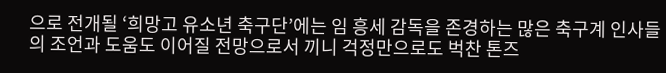으로 전개될 ‘희망고 유소년 축구단’에는 임 흥세 감독을 존경하는 많은 축구계 인사들의 조언과 도움도 이어질 전망으로서 끼니 걱정만으로도 벅찬 톤즈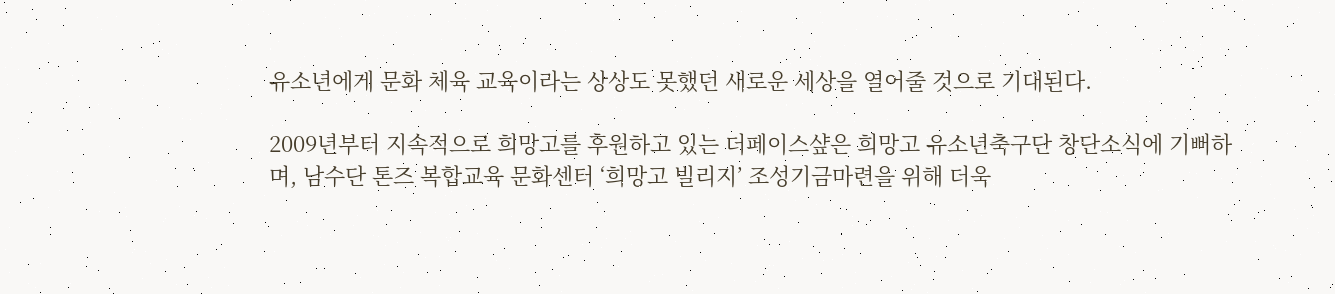유소년에게 문화 체육 교육이라는 상상도 못했던 새로운 세상을 열어줄 것으로 기대된다.

2009년부터 지속적으로 희망고를 후원하고 있는 더페이스샾은 희망고 유소년축구단 창단소식에 기뻐하며, 남수단 톤즈 복합교육 문화센터 ‘희망고 빌리지’ 조성기금마련을 위해 더욱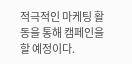적극적인 마케팅 활동을 통해 캠페인을 할 예정이다.